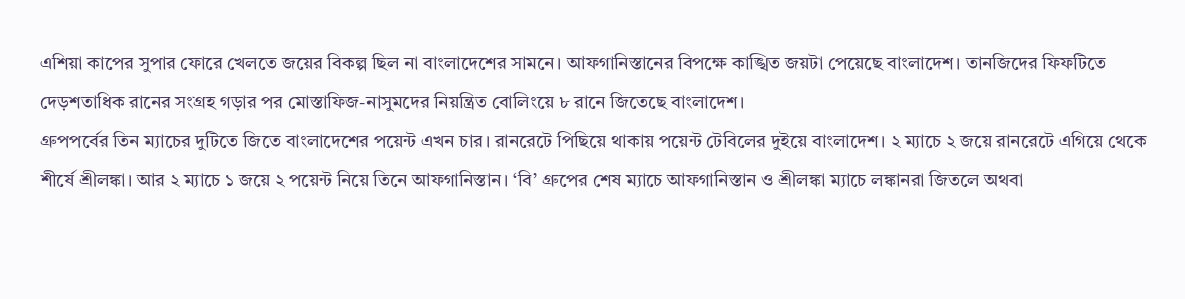এশিয়া কাপের সুপার ফোরে খেলতে জয়ের বিকল্প ছিল না বাংলাদেশের সামনে। আফগানিস্তানের বিপক্ষে কাঙ্খিত জয়টা পেয়েছে বাংলাদেশ। তানজিদের ফিফটিতে দেড়শতাধিক রানের সংগ্রহ গড়ার পর মোস্তাফিজ-নাসুমদের নিয়ন্ত্রিত বোলিংয়ে ৮ রানে জিতেছে বাংলাদেশ।
গ্রুপপর্বের তিন ম্যাচের দুটিতে জিতে বাংলাদেশের পয়েন্ট এখন চার। রানরেটে পিছিয়ে থাকায় পয়েন্ট টেবিলের দুইয়ে বাংলাদেশ। ২ ম্যাচে ২ জয়ে রানরেটে এগিয়ে থেকে শীর্ষে শ্রীলঙ্কা। আর ২ ম্যাচে ১ জয়ে ২ পয়েন্ট নিয়ে তিনে আফগানিস্তান। ‘বি’ গ্রুপের শেষ ম্যাচে আফগানিস্তান ও শ্রীলঙ্কা ম্যাচে লঙ্কানরা জিতলে অথবা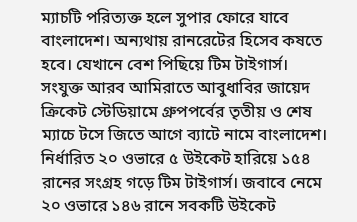ম্যাচটি পরিত্যক্ত হলে সুপার ফোরে যাবে বাংলাদেশ। অন্যথায় রানরেটের হিসেব কষতে হবে। যেখানে বেশ পিছিয়ে টিম টাইগার্স।
সংযুক্ত আরব আমিরাতে আবুধাবির জায়েদ ক্রিকেট স্টেডিয়ামে গ্রুপপর্বের তৃতীয় ও শেষ ম্যাচে টসে জিতে আগে ব্যাটে নামে বাংলাদেশ। নির্ধারিত ২০ ওভারে ৫ উইকেট হারিয়ে ১৫৪ রানের সংগ্রহ গড়ে টিম টাইগার্স। জবাবে নেমে ২০ ওভারে ১৪৬ রানে সবকটি উইকেট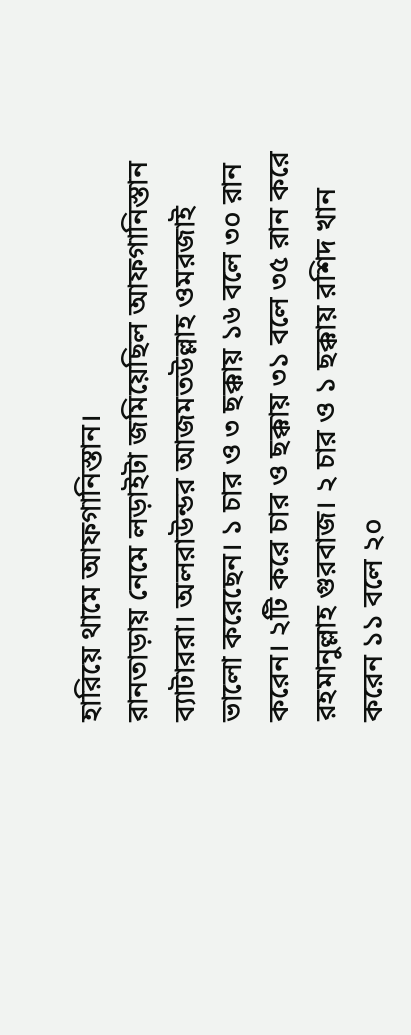হারিয়ে থামে আফগানিস্তান।
রানতাড়ায় নেমে লড়াইটা জমিয়েছিল আফগানিস্তান ব্যাটাররা। অলরাউন্ডর আজমতউল্লাহ ওমরজাই ভালো করেছেন। ১ চার ও ৩ ছক্কায় ১৬ বলে ৩০ রান করেন। ২টি করে চার ও ছক্কায় ৩১ বলে ৩৫ রান করে রহমানুল্লাহ গুরবাজ। ২ চার ও ১ ছক্কায় রশিদ খান করেন ১১ বলে ২০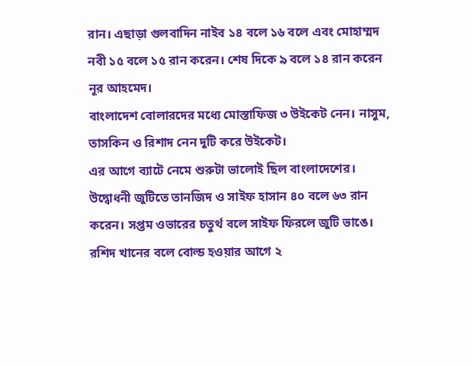রান। এছাড়া গুলবাদিন নাইব ১৪ বলে ১৬ বলে এবং মোহাম্মদ নবী ১৫ বলে ১৫ রান করেন। শেষ দিকে ৯ বলে ১৪ রান করেন নূর আহমেদ।
বাংলাদেশ বোলারদের মধ্যে মোস্তাফিজ ৩ উইকেট নেন। নাসুম, তাসকিন ও রিশাদ নেন দুটি করে উইকেট।
এর আগে ব্যাটে নেমে শুরুটা ভালোই ছিল বাংলাদেশের। উদ্বোধনী জুটিতে তানজিদ ও সাইফ হাসান ৪০ বলে ৬৩ রান করেন। সপ্তম ওভারের চতুর্থ বলে সাইফ ফিরলে জুটি ভাঙে। রশিদ খানের বলে বোল্ড হওয়ার আগে ২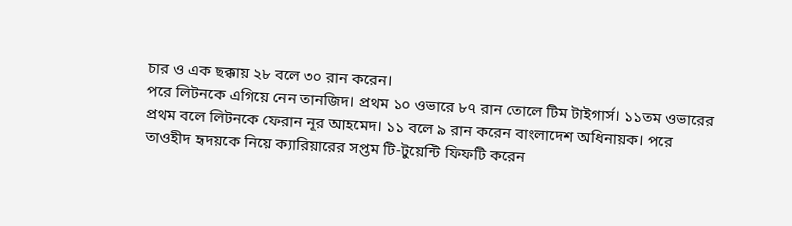চার ও এক ছক্কায় ২৮ বলে ৩০ রান করেন।
পরে লিটনকে এগিয়ে নেন তানজিদ। প্রথম ১০ ওভারে ৮৭ রান তোলে টিম টাইগার্স। ১১তম ওভারের প্রথম বলে লিটনকে ফেরান নূর আহমেদ। ১১ বলে ৯ রান করেন বাংলাদেশ অধিনায়ক। পরে তাওহীদ হৃদয়কে নিয়ে ক্যারিয়ারের সপ্তম টি-টুয়েন্টি ফিফটি করেন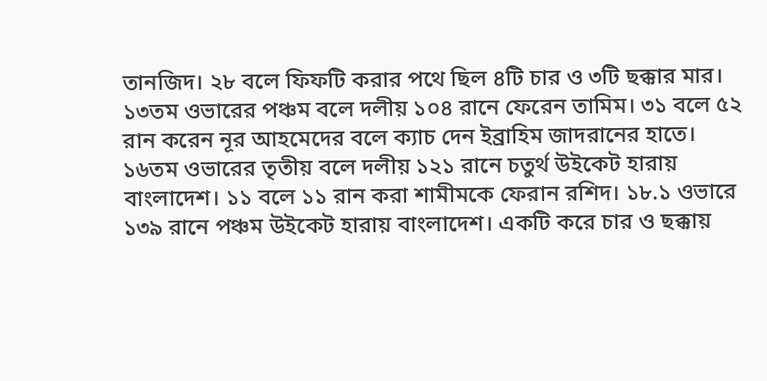তানজিদ। ২৮ বলে ফিফটি করার পথে ছিল ৪টি চার ও ৩টি ছক্কার মার।
১৩তম ওভারের পঞ্চম বলে দলীয় ১০৪ রানে ফেরেন তামিম। ৩১ বলে ৫২ রান করেন নূর আহমেদের বলে ক্যাচ দেন ইব্রাহিম জাদরানের হাতে। ১৬তম ওভারের তৃতীয় বলে দলীয় ১২১ রানে চতুর্থ উইকেট হারায় বাংলাদেশ। ১১ বলে ১১ রান করা শামীমকে ফেরান রশিদ। ১৮.১ ওভারে ১৩৯ রানে পঞ্চম উইকেট হারায় বাংলাদেশ। একটি করে চার ও ছক্কায়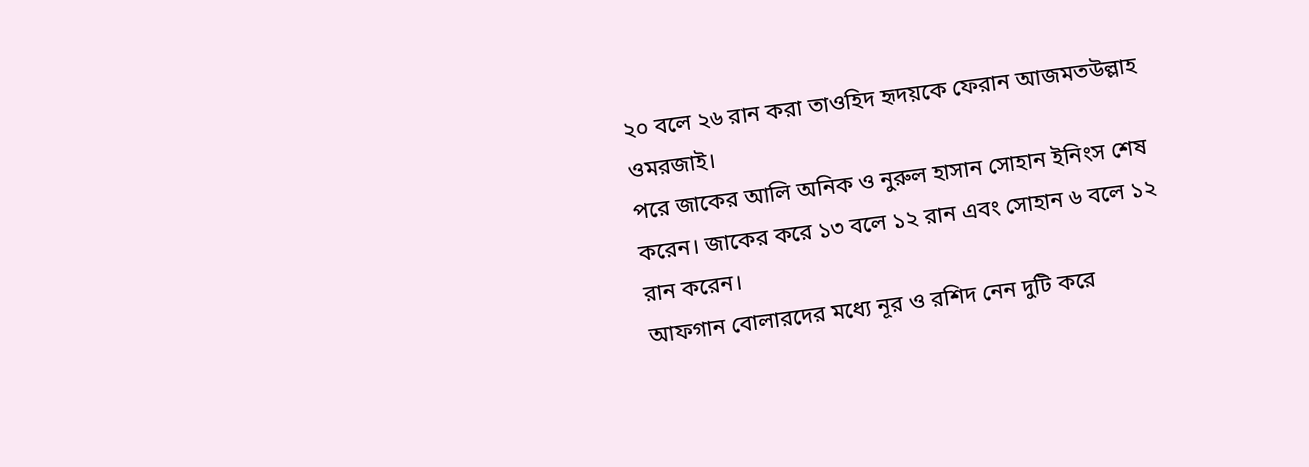২০ বলে ২৬ রান করা তাওহিদ হৃদয়কে ফেরান আজমতউল্লাহ ওমরজাই।
পরে জাকের আলি অনিক ও নুরুল হাসান সোহান ইনিংস শেষ করেন। জাকের করে ১৩ বলে ১২ রান এবং সোহান ৬ বলে ১২ রান করেন।
আফগান বোলারদের মধ্যে নূর ও রশিদ নেন দুটি করে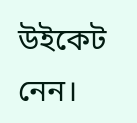উইকেট নেন।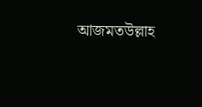আজমতউল্লাহ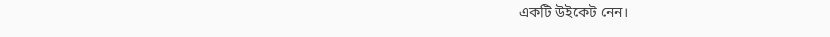একটি উইকেট নেন।